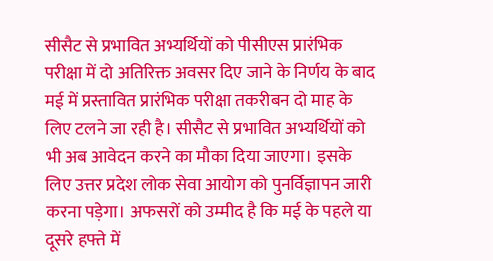सीसैट से प्रभावित अभ्यर्थियों को पीसीएस प्रारंभिक परीक्षा में दो अतिरिक्त अवसर दिए जाने के निर्णय के बाद मई में प्रस्तावित प्रारंभिक परीक्षा तकरीबन दो माह के लिए टलने जा रही है। सीसैट से प्रभावित अभ्यर्थियों को भी अब आवेदन करने का मौका दिया जाएगा। इसके लिए उत्तर प्रदेश लोक सेवा आयोग को पुनर्विज्ञापन जारी करना पड़ेगा। अफसरों को उम्मीद है कि मई के पहले या दूसरे हफ्ते में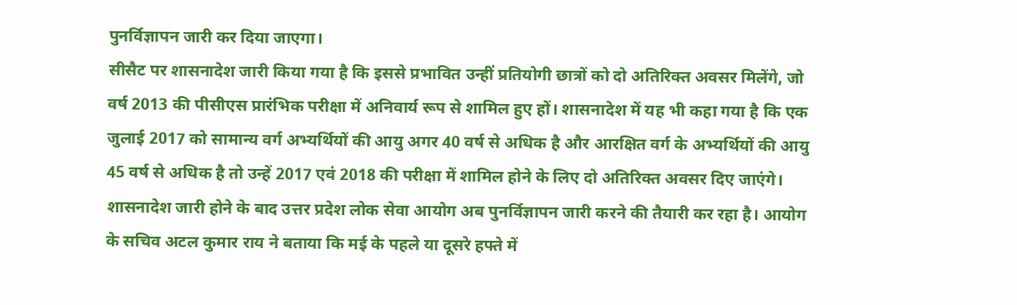पुनर्विज्ञापन जारी कर दिया जाएगा।
सीसैट पर शासनादेश जारी किया गया है कि इससे प्रभावित उन्हीं प्रतियोगी छात्रों को दो अतिरिक्त अवसर मिलेंगे, जो वर्ष 2013 की पीसीएस प्रारंभिक परीक्षा में अनिवार्य रूप से शामिल हुए हों। शासनादेश में यह भी कहा गया है कि एक जुलाई 2017 को सामान्य वर्ग अभ्यर्थियों की आयु अगर 40 वर्ष से अधिक है और आरक्षित वर्ग के अभ्यर्थियों की आयु 45 वर्ष से अधिक है तो उन्हें 2017 एवं 2018 की परीक्षा में शामिल होने के लिए दो अतिरिक्त अवसर दिए जाएंगे। शासनादेश जारी होने के बाद उत्तर प्रदेश लोक सेवा आयोग अब पुनर्विज्ञापन जारी करने की तैयारी कर रहा है। आयोग के सचिव अटल कुमार राय ने बताया कि मई के पहले या दूसरे हफ्ते में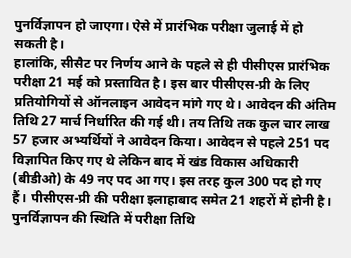पुनर्विज्ञापन हो जाएगा। ऐसे में प्रारंभिक परीक्षा जुलाई में हो सकती है।
हालांकि, सीसैट पर निर्णय आने के पहले से ही पीसीएस प्रारंभिक परीक्षा 21 मई को प्रस्तावित है। इस बार पीसीएस-प्री के लिए प्रतियोगियों से ऑनलाइन आवेदन मांगे गए थे। आवेदन की अंतिम तिथि 27 मार्च निर्धारित की गई थी। तय तिथि तक कुल चार लाख 57 हजार अभ्यर्थियों ने आवेदन किया। आवेदन से पहले 251 पद विज्ञापित किए गए थे लेकिन बाद में खंड विकास अधिकारी (बीडीओ) के 49 नए पद आ गए। इस तरह कुल 300 पद हो गए हैं। पीसीएस-प्री की परीक्षा इलाहाबाद समेत 21 शहरों में होनी है। पुनर्विज्ञापन की स्थिति में परीक्षा तिथि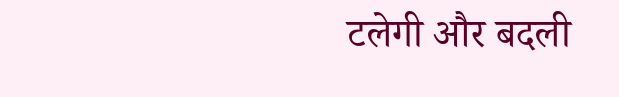टलेगी और बदली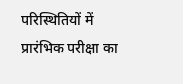परिस्थितियों में प्रारंभिक परीक्षा का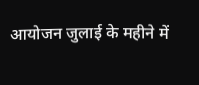आयोजन जुलाई के महीने में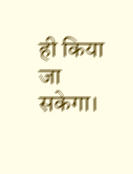ही किया जा सकेगा।